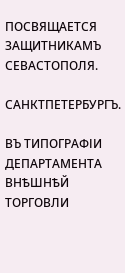ПОСВЯЩАЕТСЯ ЗАЩИТНИКАМЪ СЕВАСТОПОЛЯ.

САНКТПЕТЕРБУРГЪ.

ВЪ ТИПОГРАФІИ ДЕПАРТАМЕНТА ВНѢШНѢЙ ТОРГОВЛИ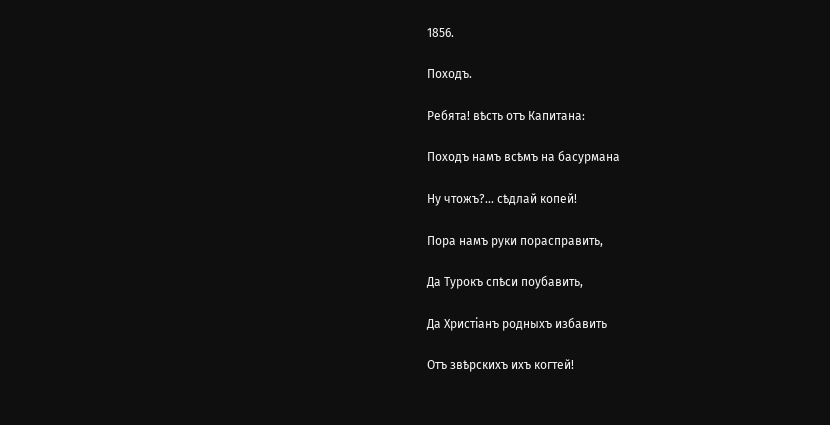1856.

Походъ.

Ребята! вѣсть отъ Капитана:

Походъ намъ всѣмъ на басурмана

Ну чтожъ?... сѣдлай копей!

Пора намъ руки порасправить,

Да Турокъ спѣси поубавить,

Да Христіанъ родныхъ избавить

Отъ звѣрскихъ ихъ когтей!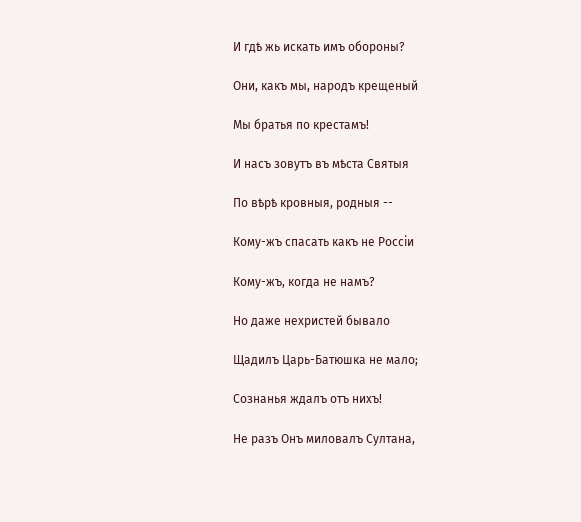И гдѣ жь искать имъ обороны?

Они, какъ мы, народъ крещеный

Мы братья по крестамъ!

И насъ зовутъ въ мѣста Святыя

По вѣрѣ кровныя, родныя --

Кому-жъ спасать какъ не Россіи

Кому-жъ, когда не намъ?

Но даже нехристей бывало

Щадилъ Царь-Батюшка не мало;

Сознанья ждалъ отъ нихъ!

Не разъ Онъ миловалъ Султана,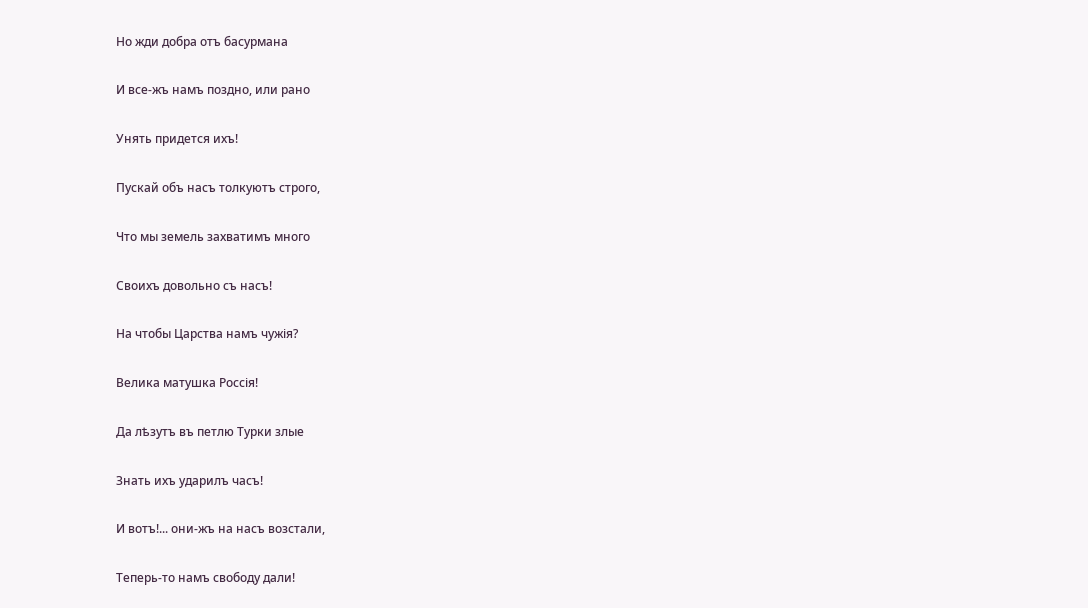Но жди добра отъ басурмана

И все-жъ намъ поздно, или рано

Унять придется ихъ!

Пускай объ насъ толкуютъ строго,

Что мы земель захватимъ много

Своихъ довольно съ насъ!

На чтобы Царства намъ чужія?

Велика матушка Россія!

Да лѣзутъ въ петлю Турки злые

Знать ихъ ударилъ часъ!

И вотъ!... они-жъ на насъ возстали,

Теперь-то намъ свободу дали!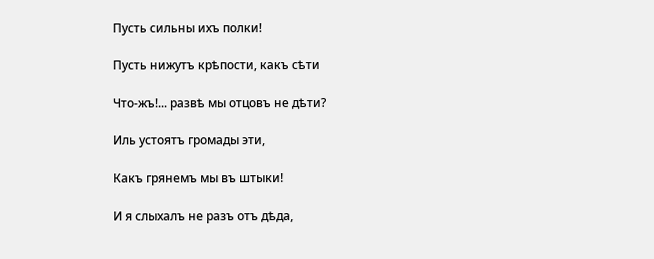Пусть сильны ихъ полки!

Пусть нижутъ крѣпости, какъ сѣти

Что-жъ!... развѣ мы отцовъ не дѣти?

Иль устоятъ громады эти,

Какъ грянемъ мы въ штыки!

И я слыхалъ не разъ отъ дѣда,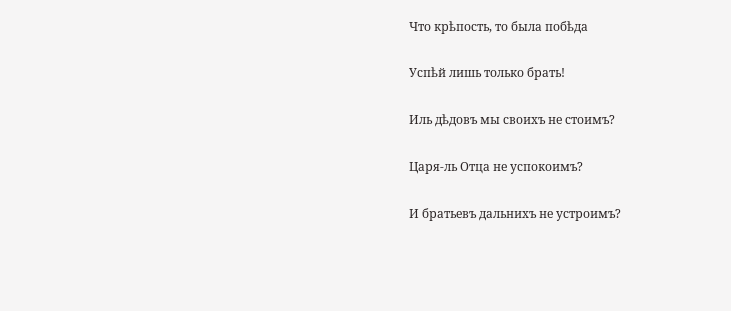Что крѣпость, то была побѣда

Успѣй лишь только брать!

Иль дѣдовъ мы своихъ не стоимъ?

Царя-ль Отца не успокоимъ?

И братьевъ дальнихъ не устроимъ?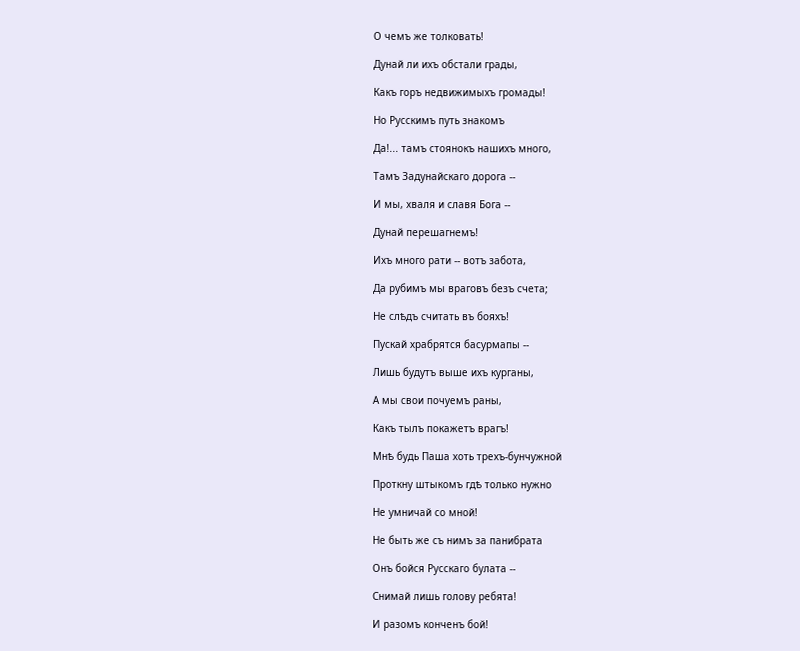О чемъ же толковать!

Дунай ли ихъ обстали грады,

Какъ горъ недвижимыхъ громады!

Но Русскимъ путь знакомъ

Да!... тамъ стоянокъ нашихъ много,

Тамъ Задунайскаго дорога --

И мы, хваля и славя Бога --

Дунай перешагнемъ!

Ихъ много рати -- вотъ забота,

Да рубимъ мы враговъ безъ счета;

Не слѣдъ считать въ бояхъ!

Пускай храбрятся басурмапы --

Лишь будутъ выше ихъ курганы,

А мы свои почуемъ раны,

Какъ тылъ покажетъ врагъ!

Мнѣ будь Паша хоть трехъ-бунчужной

Проткну штыкомъ гдѣ только нужно

Не умничай со мной!

Не быть же съ нимъ за панибрата

Онъ бойся Русскаго булата --

Снимай лишь голову ребята!

И разомъ конченъ бой!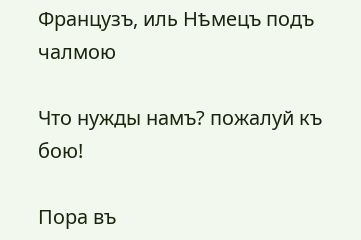Французъ, иль Нѣмецъ подъ чалмою

Что нужды намъ? пожалуй къ бою!

Пора въ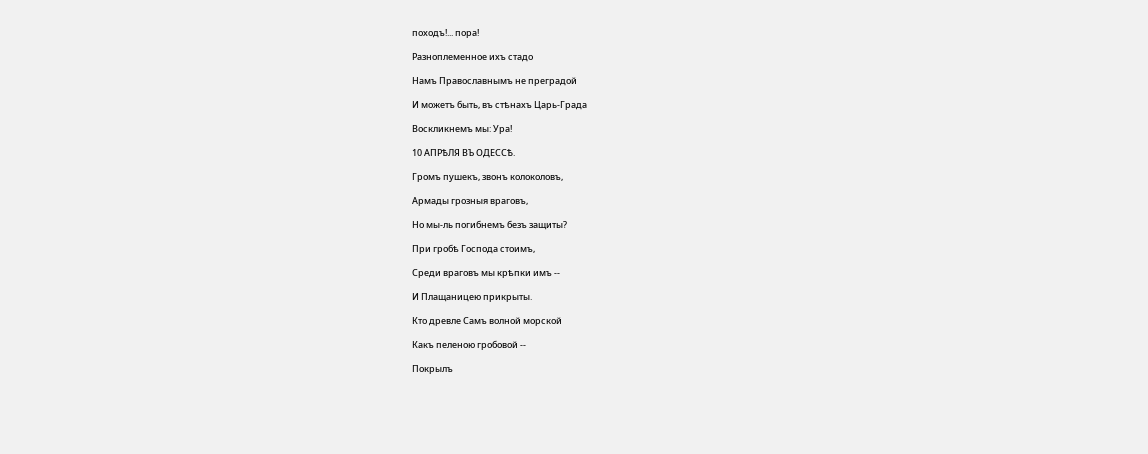походъ!... пора!

Разноплеменное ихъ стадо

Намъ Православнымъ не преградой

И можетъ быть, въ стѣнахъ Царь-Града

Воскликнемъ мы: Ура!

10 АПРѢЛЯ ВЪ ОДЕССѢ.

Громъ пушекъ, звонъ колоколовъ,

Армады грозныя враговъ,

Но мы-ль погибнемъ безъ защиты?

При гробѣ Господа стоимъ,

Среди враговъ мы крѣпки имъ --

И Плащаницею прикрыты.

Кто древле Самъ волной морской

Какъ пеленою гробовой --

Покрылъ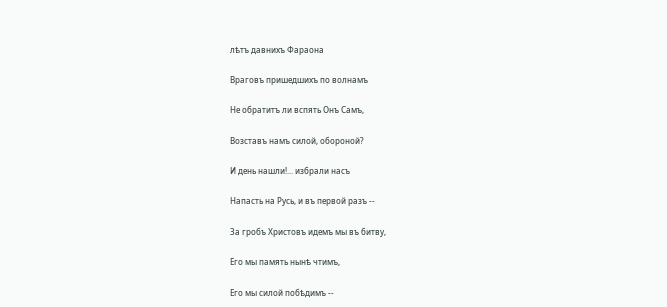лѣтъ давнихъ Фараона

Враговъ пришедшихъ по волнамъ

Не обратитъ ли вспять Онъ Самъ,

Возставъ намъ силой, обороной?

И день нашли!... избрали насъ

Напасть на Русь, и въ первой разъ --

За гробъ Христовъ идемъ мы въ битву,

Его мы память нынѣ чтимъ,

Его мы силой побѣдимъ --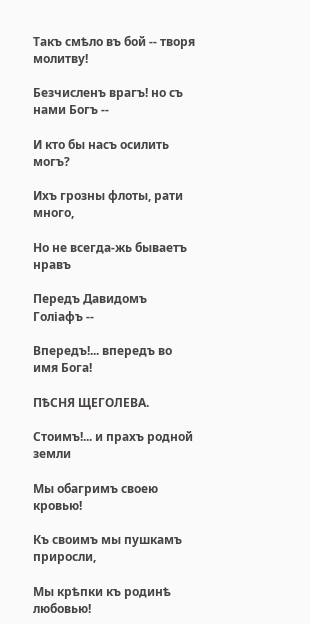Такъ смѣло въ бой -- творя молитву!

Безчисленъ врагъ! но съ нами Богъ --

И кто бы насъ осилить могъ?

Ихъ грозны флоты, рати много,

Но не всегда-жь бываетъ нравъ

Передъ Давидомъ Голіафъ --

Впередъ!... впередъ во имя Бога!

ПѢСНЯ ЩЕГОЛЕВА.

Стоимъ!... и прахъ родной земли

Мы обагримъ своею кровью!

Къ своимъ мы пушкамъ приросли,

Мы крѣпки къ родинѣ любовью!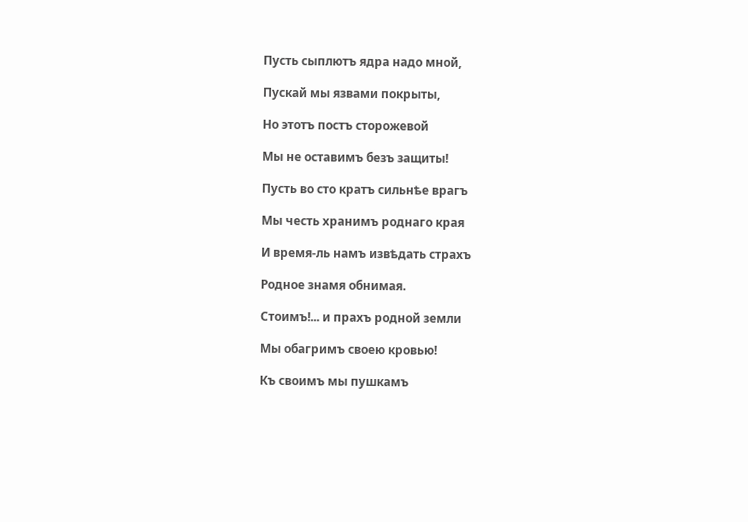Пусть сыплютъ ядра надо мной,

Пускай мы язвами покрыты,

Но этотъ постъ сторожевой

Мы не оставимъ безъ защиты!

Пусть во сто кратъ сильнѣе врагъ

Мы честь хранимъ роднаго края

И время-ль намъ извѣдать страхъ

Родное знамя обнимая.

Стоимъ!... и прахъ родной земли

Мы обагримъ своею кровью!

Къ своимъ мы пушкамъ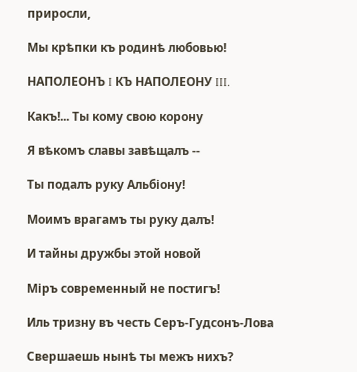приросли,

Мы крѣпки къ родинѣ любовью!

НАПОЛЕОНЪ I КЪ НАПОЛЕОНУ III.

Какъ!... Ты кому свою корону

Я вѣкомъ славы завѣщалъ --

Ты подалъ руку Альбіону!

Моимъ врагамъ ты руку далъ!

И тайны дружбы этой новой

Міръ современный не постигъ!

Иль тризну въ честь Серъ-Гудсонъ-Лова

Свершаешь нынѣ ты межъ нихъ?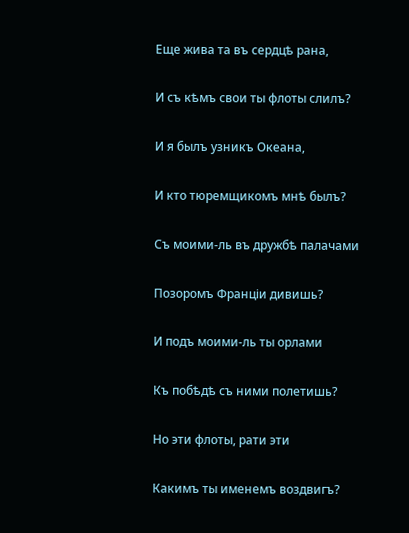Еще жива та въ сердцѣ рана,

И съ кѣмъ свои ты флоты слилъ?

И я былъ узникъ Океана,

И кто тюремщикомъ мнѣ былъ?

Съ моими-ль въ дружбѣ палачами

Позоромъ Франціи дивишь?

И подъ моими-ль ты орлами

Къ побѣдѣ съ ними полетишь?

Но эти флоты, рати эти

Какимъ ты именемъ воздвигъ?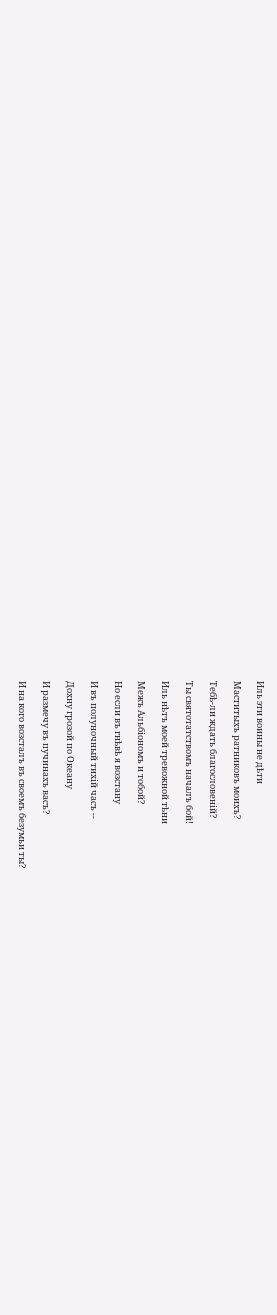Иль эти воины не дѣти

Маститыхъ ратниковъ моихъ?

Тебѣ-ли ждать благословеній?

Ты святотатствомъ началъ бой!

Иль нѣтъ моей тревожной тѣни

Межъ Альбіономъ и тобой?

Но если въ гнѣвѣ я возстану

И въ полуночный тихій часъ --

Дохну грозой по Океану

И размечу въ пучинахъ васъ?

И на кого возсталъ въ своемъ безумьи ты?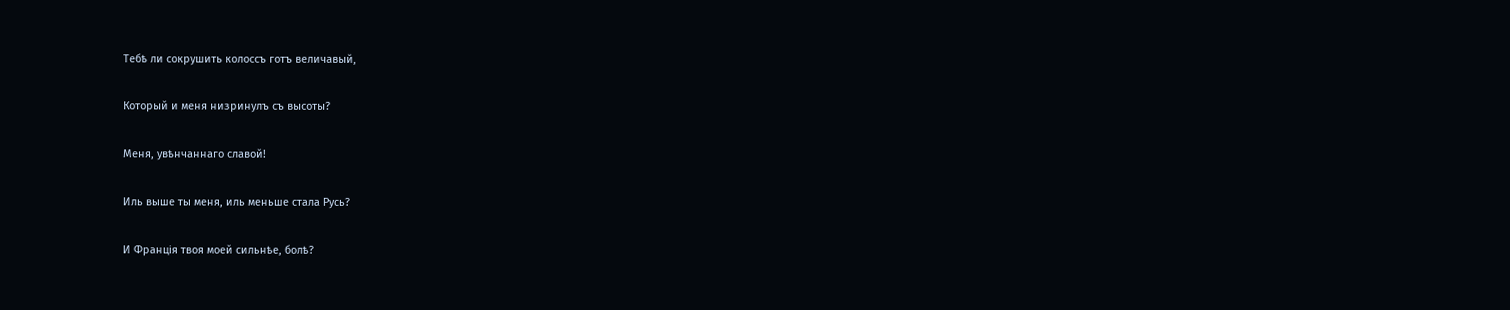Тебѣ ли сокрушить колоссъ готъ величавый,

Который и меня низринулъ съ высоты?

Меня, увѣнчаннаго славой!

Иль выше ты меня, иль меньше стала Русь?

И Франція твоя моей сильнѣе, болѣ?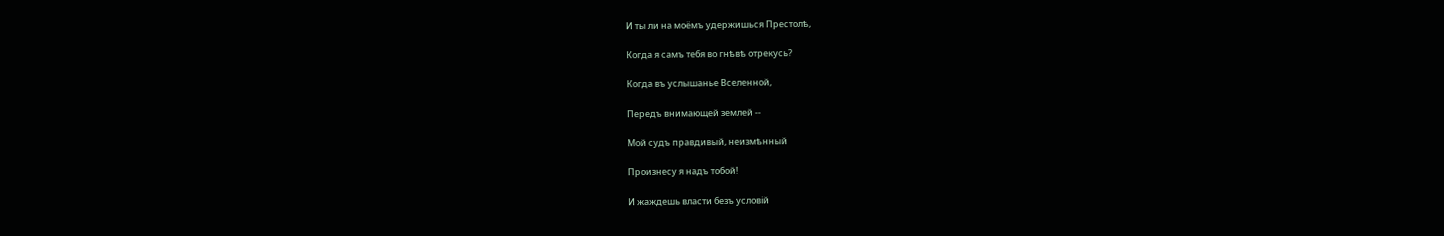И ты ли на моёмъ удержишься Престолѣ,

Когда я самъ тебя во гнѣвѣ отрекусь?

Когда въ услышанье Вселенной,

Передъ внимающей землей --

Мой судъ правдивый, неизмѣнный

Произнесу я надъ тобой!

И жаждешь власти безъ условій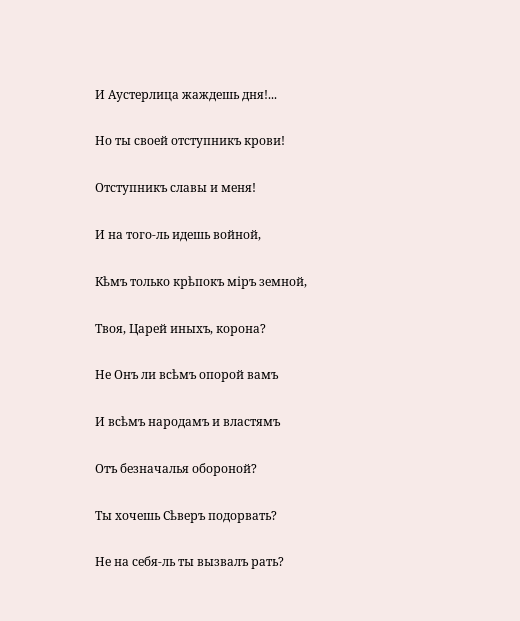И Аустерлица жаждешь дня!...

Но ты своей отступникъ крови!

Отступникъ славы и меня!

И на того-ль идешь войной,

Кѣмъ только крѣпокъ міръ земной,

Твоя, Царей иныхъ, корона?

Не Онъ ли всѣмъ опорой вамъ

И всѣмъ народамъ и властямъ

Отъ безначалья обороной?

Ты хочешь Сѣверъ подорвать?

Не на себя-ль ты вызвалъ рать?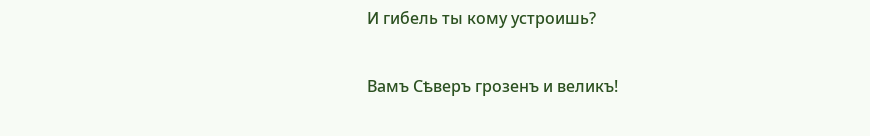И гибель ты кому устроишь?

Вамъ Сѣверъ грозенъ и великъ!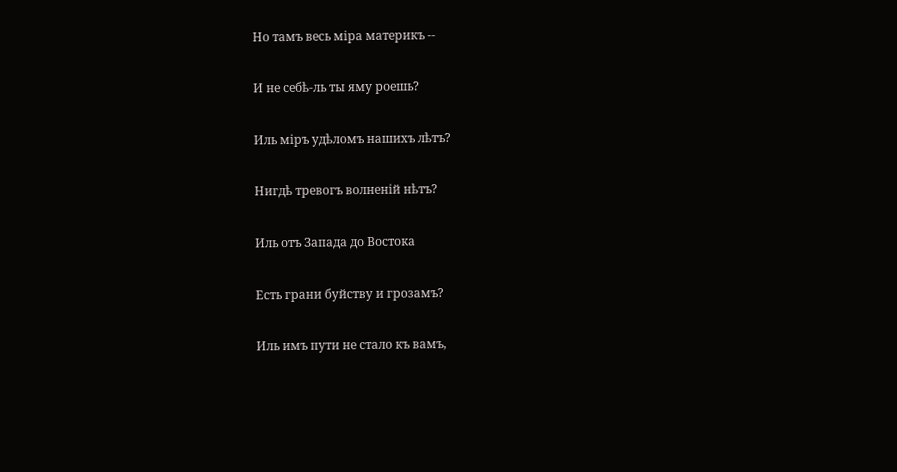Но тамъ весь міра материкъ --

И не себѣ-ль ты яму роешь?

Иль міръ удѣломъ нашихъ лѣтъ?

Нигдѣ тревогъ волненій нѣтъ?

Иль отъ Запада до Востока

Есть грани буйству и грозамъ?

Иль имъ пути не стало къ вамъ,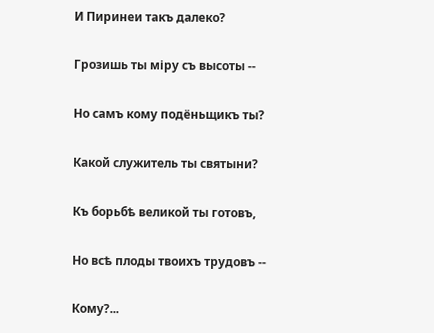И Пиринеи такъ далеко?

Грозишь ты міру съ высоты --

Но самъ кому подёньщикъ ты?

Какой служитель ты святыни?

Къ борьбѣ великой ты готовъ,

Но всѣ плоды твоихъ трудовъ --

Кому?...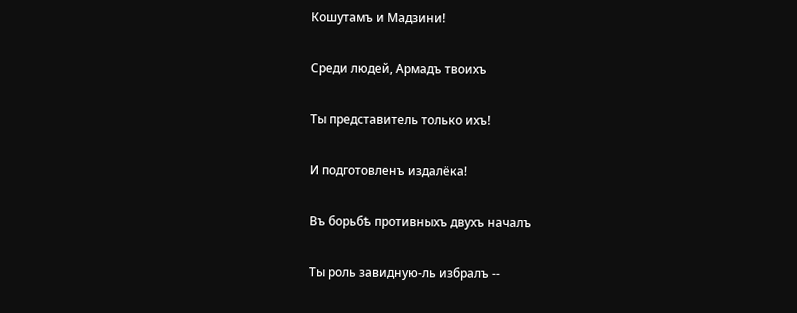Кошутамъ и Мадзини!

Среди людей, Армадъ твоихъ

Ты представитель только ихъ!

И подготовленъ издалёка!

Въ борьбѣ противныхъ двухъ началъ

Ты роль завидную-ль избралъ --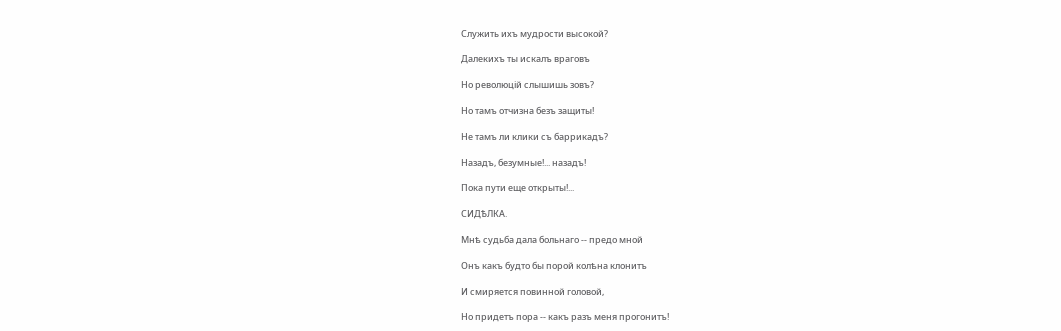Служить ихъ мудрости высокой?

Далекихъ ты искалъ враговъ

Но революцій слышишь зовъ?

Но тамъ отчизна безъ защиты!

Не тамъ ли клики съ баррикадъ?

Назадъ, безумные!... назадъ!

Пока пути еще открыты!...

СИДѢЛКА.

Мнѣ судьба дала больнаго -- предо мной

Онъ какъ будто бы порой колѣна клонитъ

И смиряется повинной головой,

Но придетъ пора -- какъ разъ меня прогонитъ!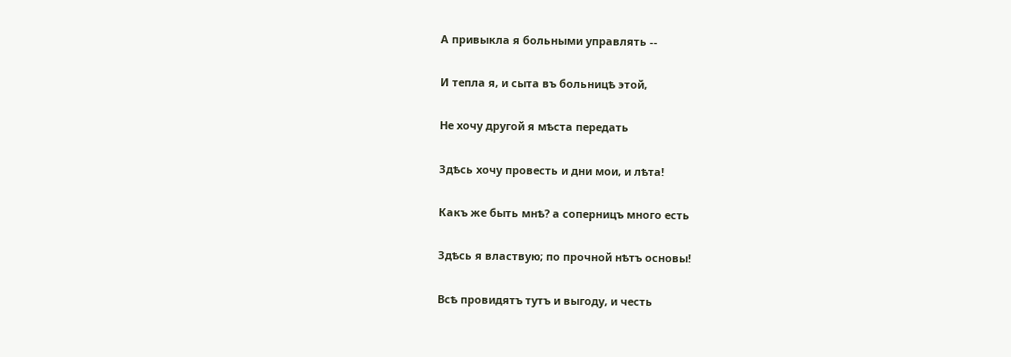А привыкла я больными управлять --

И тепла я, и сыта въ больницѣ этой,

Не хочу другой я мѣста передать

Здѣсь хочу провесть и дни мои, и лѣта!

Какъ же быть мнѣ? а соперницъ много есть

Здѣсь я властвую; по прочной нѣтъ основы!

Всѣ провидятъ тутъ и выгоду, и честь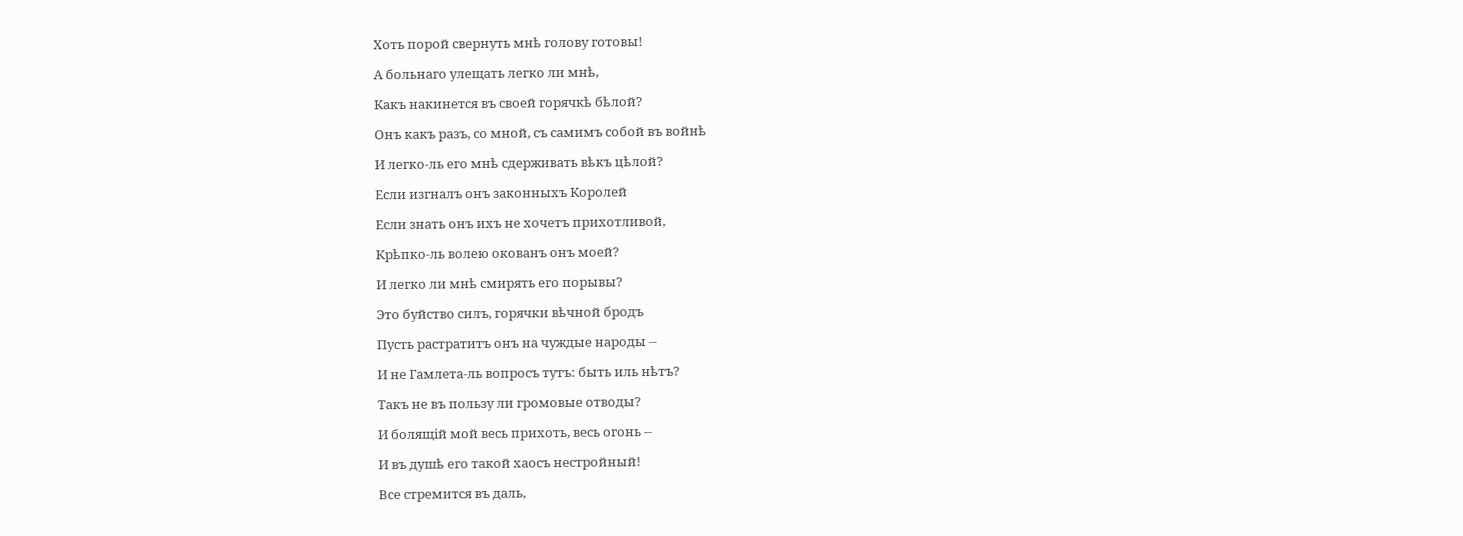Хоть порой свернуть мнѣ голову готовы!

А больнаго улещать легко ли мнѣ,

Какъ накинется въ своей горячкѣ бѣлой?

Онъ какъ разъ, со мной, съ самимъ собой въ войнѣ

И легко-ль его мнѣ сдерживать вѣкъ цѣлой?

Если изгналъ онъ законныхъ Королей

Если знать онъ ихъ не хочетъ прихотливой,

Крѣпко-ль волею окованъ онъ моей?

И легко ли мнѣ смирять его порывы?

Это буйство силъ, горячки вѣчной бродъ

Пусть растратитъ онъ на чуждые народы --

И не Гамлета-ль вопросъ тутъ: быть иль нѣтъ?

Такъ не въ пользу ли громовые отводы?

И болящій мой весь прихоть, весь огонь --

И въ душѣ его такой хаосъ нестройный!

Все стремится въ даль,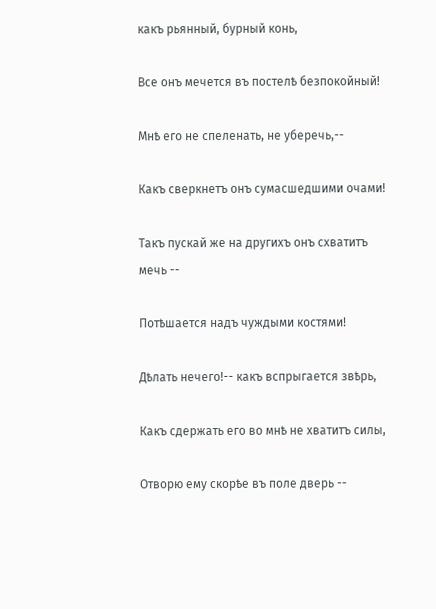какъ рьянный, бурный конь,

Все онъ мечется въ постелѣ безпокойный!

Мнѣ его не спеленать, не уберечь,--

Какъ сверкнетъ онъ сумасшедшими очами!

Такъ пускай же на другихъ онъ схватитъ мечь --

Потѣшается надъ чуждыми костями!

Дѣлать нечего!-- какъ вспрыгается звѣрь,

Какъ сдержать его во мнѣ не хватитъ силы,

Отворю ему скорѣе въ поле дверь --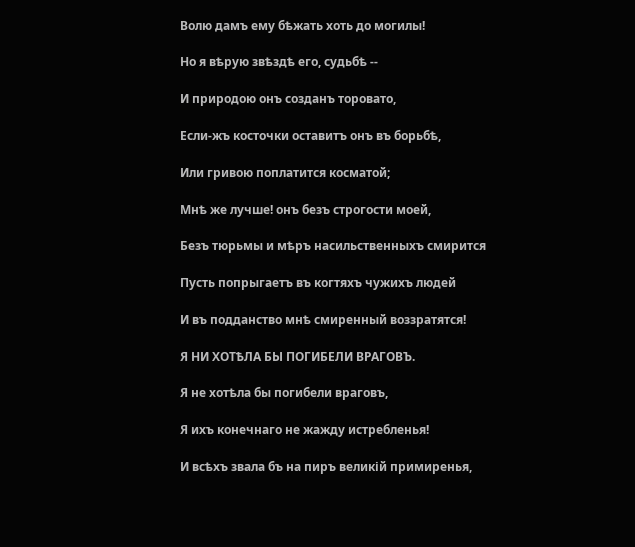Волю дамъ ему бѣжать хоть до могилы!

Но я вѣрую звѣздѣ его, судьбѣ --

И природою онъ созданъ торовато,

Если-жъ косточки оставитъ онъ въ борьбѣ,

Или гривою поплатится косматой;

Мнѣ же лучше! онъ безъ строгости моей,

Безъ тюрьмы и мѣръ насильственныхъ смирится

Пусть попрыгаетъ въ когтяхъ чужихъ людей

И въ подданство мнѣ смиренный воззратятся!

Я НИ ХОТѢЛА БЫ ПОГИБЕЛИ ВРАГОВЪ.

Я не хотѣла бы погибели враговъ,

Я ихъ конечнаго не жажду истребленья!

И всѣхъ звала бъ на пиръ великій примиренья,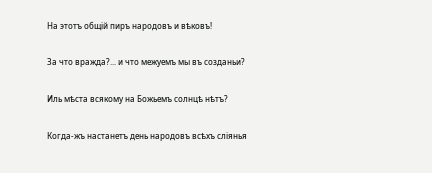На этотъ общій пиръ народовъ и вѣковъ!

За что вражда?... и что межуемъ мы въ созданьи?

Иль мѣста всякому на Божьемъ солнцѣ нѣтъ?

Когда-жъ настанетъ день народовъ всѣхъ сліянья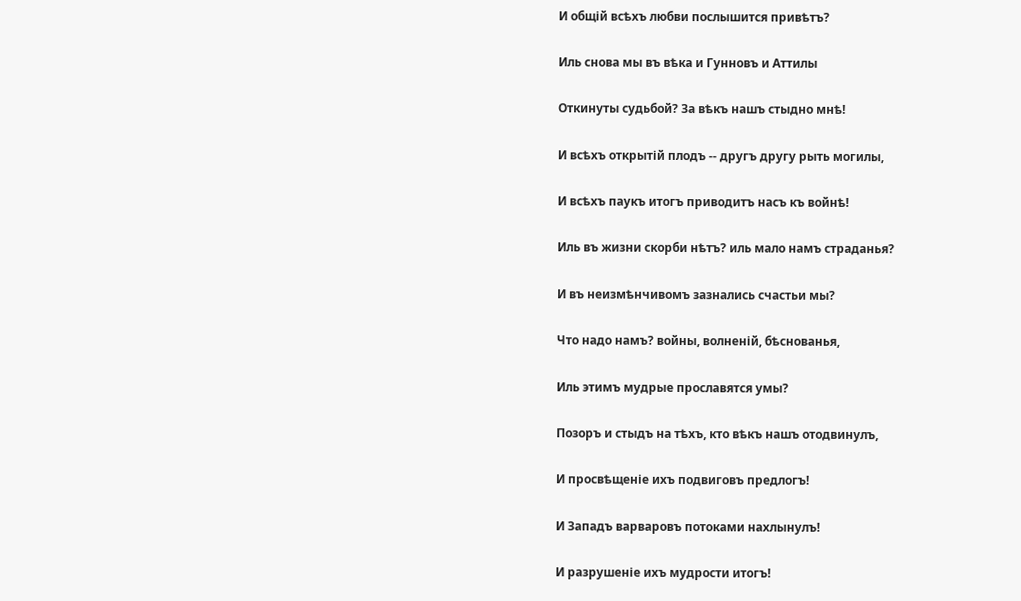И общій всѣхъ любви послышится привѣтъ?

Иль снова мы въ вѣка и Гунновъ и Аттилы

Откинуты судьбой? За вѣкъ нашъ стыдно мнѣ!

И всѣхъ открытій плодъ -- другъ другу рыть могилы,

И всѣхъ паукъ итогъ приводитъ насъ къ войнѣ!

Иль въ жизни скорби нѣтъ? иль мало намъ страданья?

И въ неизмѣнчивомъ зазнались счастьи мы?

Что надо намъ? войны, волненій, бѣснованья,

Иль этимъ мудрые прославятся умы?

Позоръ и стыдъ на тѣхъ, кто вѣкъ нашъ отодвинулъ,

И просвѣщеніе ихъ подвиговъ предлогъ!

И Западъ варваровъ потоками нахлынулъ!

И разрушеніе ихъ мудрости итогъ!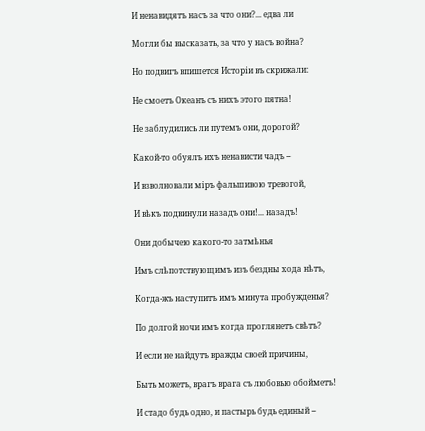И ненавидятъ насъ за что они?... едва ли

Могли бы высказать, за что у насъ война?

Но подвигъ впишется Исторіи въ скрижали:

Не смоетъ Океанъ съ нихъ этого пятна!

Не заблудились ли путемъ они, дорогой?

Какой-то обуялъ ихъ ненависти чадъ --

И взволновали міръ фальшивою тревогой,

И вѣкъ подвинули назадъ они!... назадъ!

Они добычею какого-то затмѣнья

Имъ слѣпотствующимъ изъ бездны хода нѣтъ,

Когда-жъ наступитъ имъ минута пробужденья?

По долгой ночи имъ когда проглянетъ свѣтъ?

И если не найдутъ вражды своей причины,

Быть можетъ, врагъ врага съ любовью обойметъ!

И стадо будь одно, и пастырь будь единый --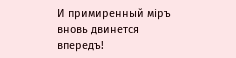И примиренный міръ вновь двинется впередъ!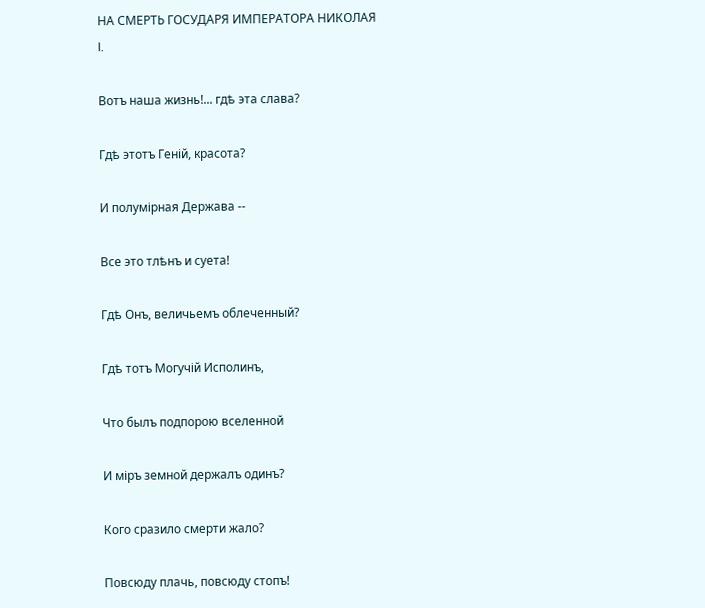НА СМЕРТЬ ГОСУДАРЯ ИМПЕРАТОРА НИКОЛАЯ I.

Вотъ наша жизнь!... гдѣ эта слава?

Гдѣ этотъ Геній, красота?

И полумірная Держава --

Все это тлѣнъ и суета!

Гдѣ Онъ, величьемъ облеченный?

Гдѣ тотъ Могучій Исполинъ,

Что былъ подпорою вселенной

И міръ земной держалъ одинъ?

Кого сразило смерти жало?

Повсюду плачь, повсюду стопъ!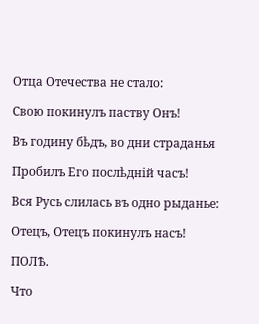Отца Отечества не стало:

Свою покинулъ паству Онъ!

Въ годину бѣдъ, во дни страданья

Пробилъ Его послѣдній часъ!

Вся Русь слилась въ одно рыданье:

Отецъ, Отецъ покинулъ насъ!

ПОЛѢ.

Что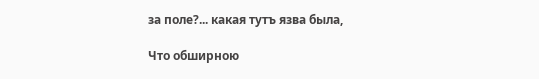за поле?... какая тутъ язва была,

Что обширною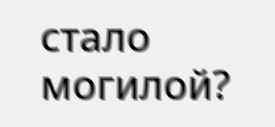стало могилой?